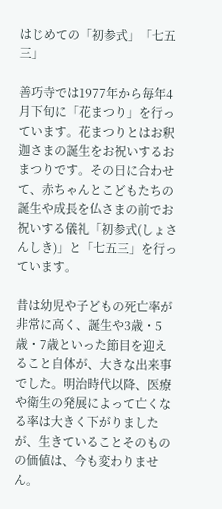はじめての「初参式」「七五三」

善巧寺では1977年から毎年4月下旬に「花まつり」を行っています。花まつりとはお釈迦さまの誕生をお祝いするおまつりです。その日に合わせて、赤ちゃんとこどもたちの誕生や成長を仏さまの前でお祝いする儀礼「初参式(しょさんしき)」と「七五三」を行っています。

昔は幼児や子どもの死亡率が非常に高く、誕生や3歳・5歳・7歳といった節目を迎えること自体が、大きな出来事でした。明治時代以降、医療や衛生の発展によって亡くなる率は大きく下がりましたが、生きていることそのものの価値は、今も変わりません。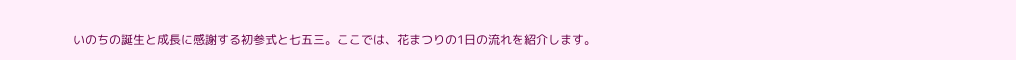いのちの誕生と成長に感謝する初参式と七五三。ここでは、花まつりの1日の流れを紹介します。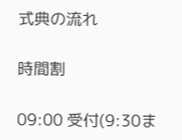式典の流れ

時間割

09:00 受付(9:30ま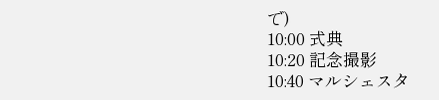で)
10:00 式典
10:20 記念撮影
10:40 マルシェスタ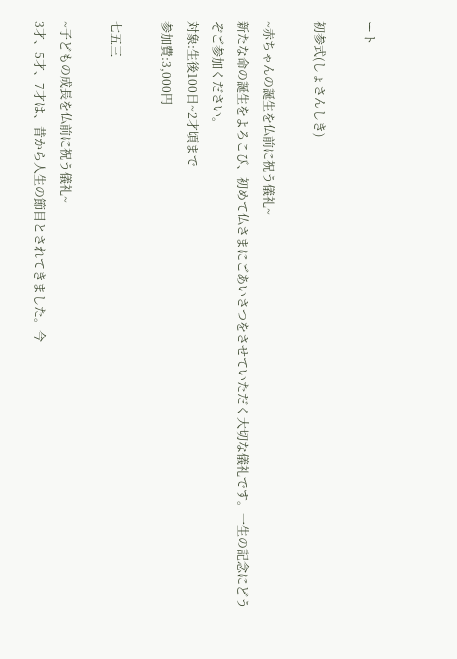ート

初参式(しょさんしき)

~赤ちゃんの誕生を仏前に祝う儀礼~
新たな命の誕生をよろこび、初めて仏さまにごあいさつをさせていただく大切な儀礼です。一生の記念にどうぞご参加ください。
対象:生後100日~2才頃まで
参加費:3,000円

七五三

~子どもの成長を仏前に祝う儀礼~
3才、5才、7才は、昔から人生の節目とされてきました。今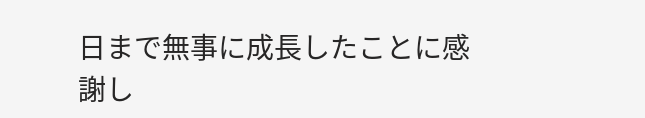日まで無事に成長したことに感謝し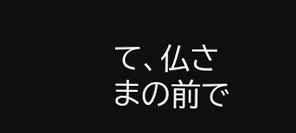て、仏さまの前で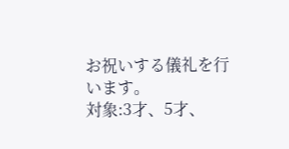お祝いする儀礼を行います。
対象:3才、5才、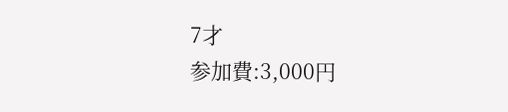7才
参加費:3,000円